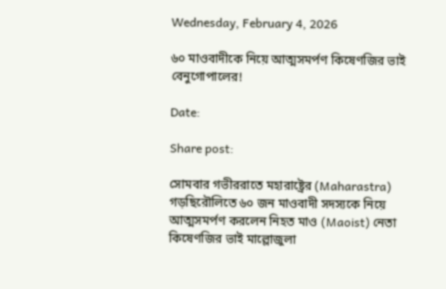Wednesday, February 4, 2026

৬০ মাওবাদীকে নিয়ে আত্মসমর্পণ কিষেণজির ভাই বেনুগোপালের!

Date:

Share post:

সোমবার গভীররাতে মহারাষ্ট্রের (Maharastra) গড়ছিরৌলিতে ৬০ জন মাওবাদী সদস্যকে নিয়ে আত্মসমর্পণ করলেন নিহত মাও (Maoist) নেতা কিষেণজির ভাই মাল্লোজুলা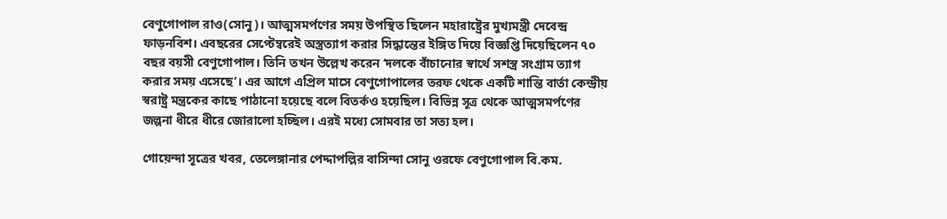বেণুগোপাল রাও(সোনু)। আত্মসমর্পণের সময় উপস্থিত ছিলেন মহারাষ্ট্রের মুখ্যমন্ত্রী দেবেন্দ্র ফাড়নবিশ। এবছরের সেপ্টেম্বরেই অস্ত্রত্যাগ করার সিদ্ধান্তের ইঙ্গিত দিয়ে বিজ্ঞপ্তি দিয়েছিলেন ৭০ বছর বয়সী বেণুগোপাল। তিনি তখন উল্লেখ করেন ‘দলকে বাঁচানোর স্বার্থে সশস্ত্র সংগ্রাম ত্যাগ করার সময় এসেছে’। এর আগে এপ্রিল মাসে বেণুগোপালের তরফ থেকে একটি শান্তি বার্তা কেন্দ্রীয় স্বরাষ্ট্র মন্ত্রকের কাছে পাঠানো হয়েছে বলে বিতর্কও হয়েছিল। বিভিন্ন সূত্র থেকে আত্মসমর্পণের জল্পনা ধীরে ধীরে জোরালো হচ্ছিল। এরই মধ্যে সোমবার তা সত্য হল।

গোয়েন্দা সূত্রের খবর, তেলেঙ্গানার পেদ্দাপল্লির বাসিন্দা সোনু ওরফে বেণুগোপাল বি.কম.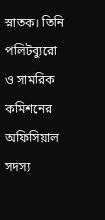স্নাতক। তিনি পলিটব্যুরো ও সামরিক কমিশনের অফিসিয়াল সদস্য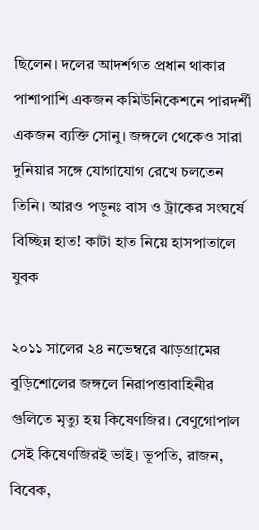ছিলেন। দলের আদর্শগত প্রধান থাকার পাশাপাশি একজন কমিউনিকেশনে পারদর্শী একজন ব্যক্তি সোনু। জঙ্গলে থেকেও সারা দুনিয়ার সঙ্গে যোগাযোগ রেখে চলতেন তিনি। আরও পড়ুনঃ বাস ও ট্রাকের সংঘর্ষে বিচ্ছিন্ন হাত! কাটা হাত নিয়ে হাসপাতালে যুবক

২০১১ সালের ২৪ নভেম্বরে ঝাড়গ্রামের বুড়িশোলের জঙ্গলে নিরাপত্তাবাহিনীর গুলিতে মৃত্যু হয় কিষেণজির। বেণুগোপাল সেই কিষেণজিরই ভাই। ভূপতি, রাজন, বিবেক,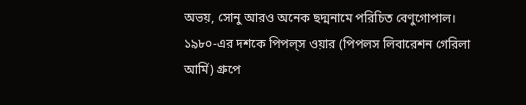অভয়, সোনু আরও অনেক ছদ্মনামে পরিচিত বেণুগোপাল।
১৯৮০-এর দশকে পিপল্‌স ওয়ার (পিপলস লিবারেশন গেরিলা আর্মি) গ্রুপে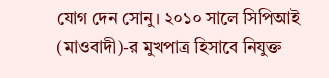যোগ দেন সোনু। ২০১০ সালে সিপিআই (মাওবাদী)-র মুখপাত্র হিসাবে নিযুক্ত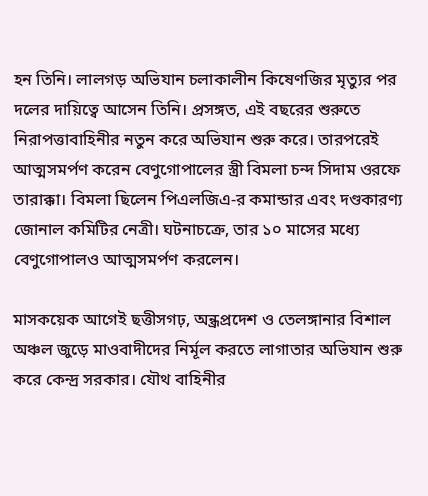হন তিনি। লালগড় অভিযান চলাকালীন কিষেণজির মৃত্যুর পর দলের দায়িত্বে আসেন তিনি। প্রসঙ্গত, এই বছরের শুরুতে নিরাপত্তাবাহিনীর নতুন করে অভিযান শুরু করে। তারপরেই আত্মসমর্পণ করেন বেণুগোপালের স্ত্রী বিমলা চন্দ সিদাম ওরফে তারাক্কা। বিমলা ছিলেন পিএলজিএ-র কমান্ডার এবং দণ্ডকারণ্য জোনাল কমিটির নেত্রী। ঘটনাচক্রে, তার ১০ মাসের মধ্যে বেণুগোপালও আত্মসমর্পণ করলেন।

মাসকয়েক আগেই ছত্তীসগঢ়, অন্ধ্রপ্রদেশ ও তেলঙ্গানার বিশাল অঞ্চল জুড়ে মাওবাদীদের নির্মূল করতে লাগাতার অভিযান শুরু করে কেন্দ্র সরকার। যৌথ বাহিনীর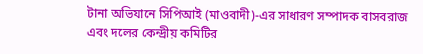টানা অভিযানে সিপিআই (মাওবাদী)-এর সাধারণ সম্পাদক বাসবরাজ এবং দলের কেন্দ্রীয় কমিটির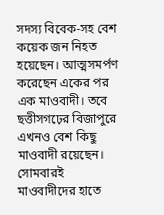সদস্য বিবেক-সহ বেশ কয়েক জন নিহত হয়েছেন। আত্মসমর্পণ করেছেন একের পর এক মাওবাদী। তবে ছত্তীসগঢ়ের বিজাপুরে এখনও বেশ কিছু মাওবাদী রয়েছেন। সোমবারই মাওবাদীদের হাতে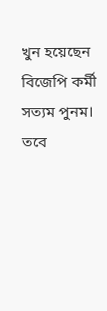খুন হয়েছেন বিজেপি কর্মী সত্যম পুনম। তবে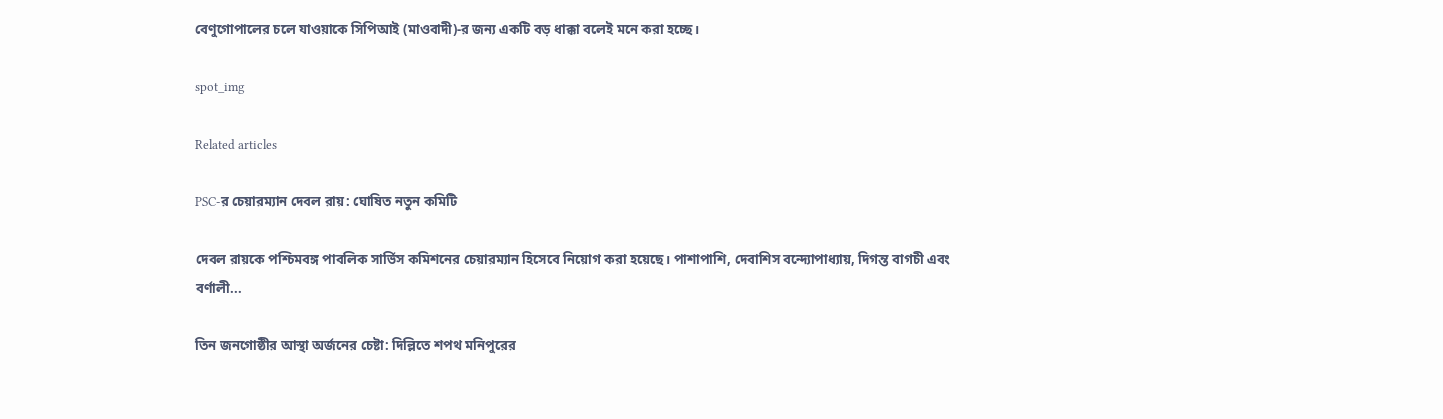বেণুগোপালের চলে যাওয়াকে সিপিআই (মাওবাদী)-র জন্য একটি বড় ধাক্কা বলেই মনে করা হচ্ছে।

spot_img

Related articles

PSC-র চেয়ারম্যান দেবল রায়: ঘোষিত নতুন কমিটি

দেবল রায়কে পশ্চিমবঙ্গ পাবলিক সার্ভিস কমিশনের চেয়ারম্যান হিসেবে নিয়োগ করা হয়েছে। পাশাপাশি, দেবাশিস বন্দ্যোপাধ্যায়, দিগন্ত বাগচী এবং বর্ণালী...

তিন জনগোষ্ঠীর আস্থা অর্জনের চেষ্টা: দিল্লিতে শপথ মনিপুরের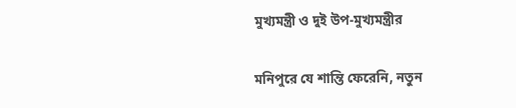মুখ্যমন্ত্রী ও দুই উপ-মুখ্যমন্ত্রীর

মনিপুরে যে শান্তি ফেরেনি, নতুন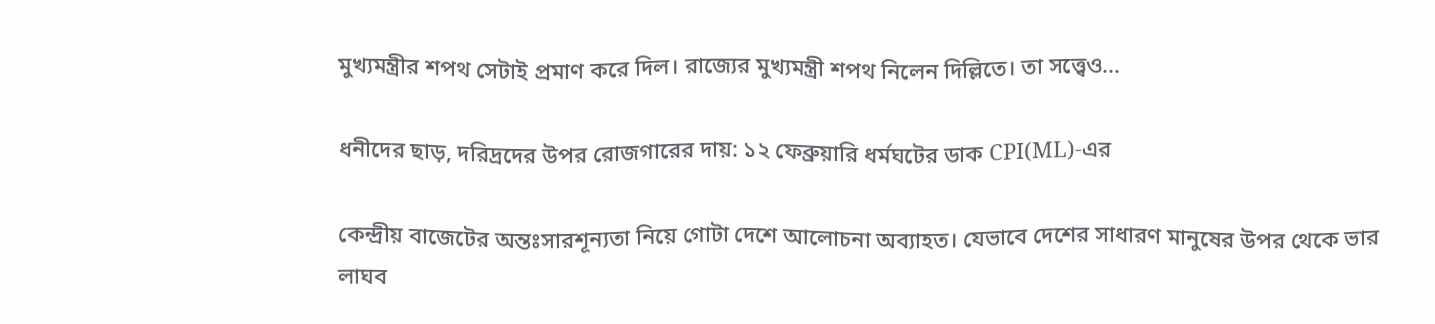মুখ্যমন্ত্রীর শপথ সেটাই প্রমাণ করে দিল। রাজ্যের মুখ্যমন্ত্রী শপথ নিলেন দিল্লিতে। তা সত্ত্বেও...

ধনীদের ছাড়, দরিদ্রদের উপর রোজগারের দায়: ১২ ফেব্রুয়ারি ধর্মঘটের ডাক CPI(ML)-এর

কেন্দ্রীয় বাজেটের অন্তঃসারশূন্যতা নিয়ে গোটা দেশে আলোচনা অব্যাহত। যেভাবে দেশের সাধারণ মানুষের উপর থেকে ভার লাঘব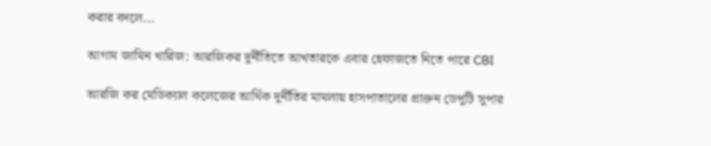করার বদলে...

আগাম জামিন খারিজ: আরজিকর দুর্নীতিতে আখতারকে এবার হেফাজতে নিতে পারে CBI

আরজি কর মেডিক্যাল কলেজের আর্থিক দুর্নীতির মামলায় হাসপাতালের প্রাক্তন ডেপুটি সুপার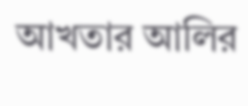আখতার আলির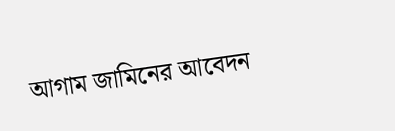আগাম জামিনের আবেদন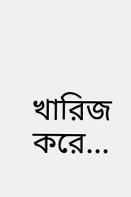খারিজ করে...